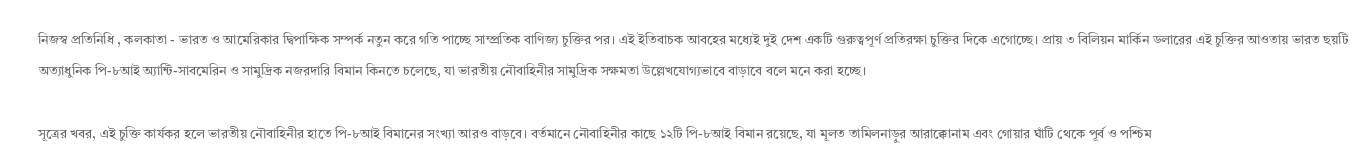নিজস্ব প্রতিনিধি , কলকাতা - ভারত ও আমেরিকার দ্বিপাক্ষিক সম্পর্ক নতুন করে গতি পাচ্ছে সাম্প্রতিক বাণিজ্য চুক্তির পর। এই ইতিবাচক আবহের মধ্যেই দুই দেশ একটি গুরুত্বপূর্ণ প্রতিরক্ষা চুক্তির দিকে এগোচ্ছে। প্রায় ৩ বিলিয়ন মার্কিন ডলারের এই চুক্তির আওতায় ভারত ছয়টি অত্যাধুনিক পি-৮আই অ্যান্টি-সাবমেরিন ও সামুদ্রিক নজরদারি বিমান কিনতে চলেছে, যা ভারতীয় নৌবাহিনীর সামুদ্রিক সক্ষমতা উল্লেখযোগ্যভাবে বাড়াবে বলে মনে করা হচ্ছে।

সূত্রের খবর, এই চুক্তি কার্যকর হলে ভারতীয় নৌবাহিনীর হাতে পি-৮আই বিমানের সংখ্যা আরও বাড়বে। বর্তমানে নৌবাহিনীর কাছে ১২টি পি-৮আই বিমান রয়েছে, যা মূলত তামিলনাড়ুর আরাক্কোনাম এবং গোয়ার ঘাঁটি থেকে পূর্ব ও পশ্চিম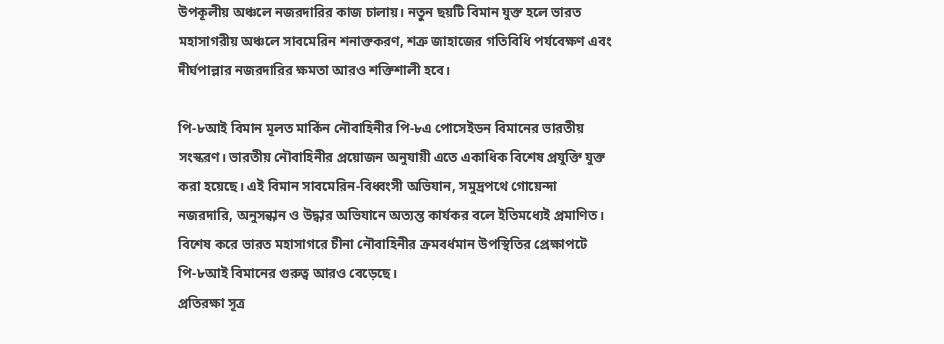উপকূলীয় অঞ্চলে নজরদারির কাজ চালায়। নতুন ছয়টি বিমান যুক্ত হলে ভারত মহাসাগরীয় অঞ্চলে সাবমেরিন শনাক্তকরণ, শত্রু জাহাজের গতিবিধি পর্যবেক্ষণ এবং দীর্ঘপাল্লার নজরদারির ক্ষমতা আরও শক্তিশালী হবে।

পি-৮আই বিমান মূলত মার্কিন নৌবাহিনীর পি-৮এ পোসেইডন বিমানের ভারতীয় সংস্করণ। ভারতীয় নৌবাহিনীর প্রয়োজন অনুযায়ী এতে একাধিক বিশেষ প্রযুক্তি যুক্ত করা হয়েছে। এই বিমান সাবমেরিন-বিধ্বংসী অভিযান, সমুদ্রপথে গোয়েন্দা নজরদারি, অনুসন্ধান ও উদ্ধার অভিযানে অত্যন্ত কার্যকর বলে ইতিমধ্যেই প্রমাণিত। বিশেষ করে ভারত মহাসাগরে চীনা নৌবাহিনীর ক্রমবর্ধমান উপস্থিতির প্রেক্ষাপটে পি-৮আই বিমানের গুরুত্ব আরও বেড়েছে।
প্রতিরক্ষা সূত্র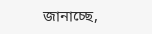জানাচ্ছে,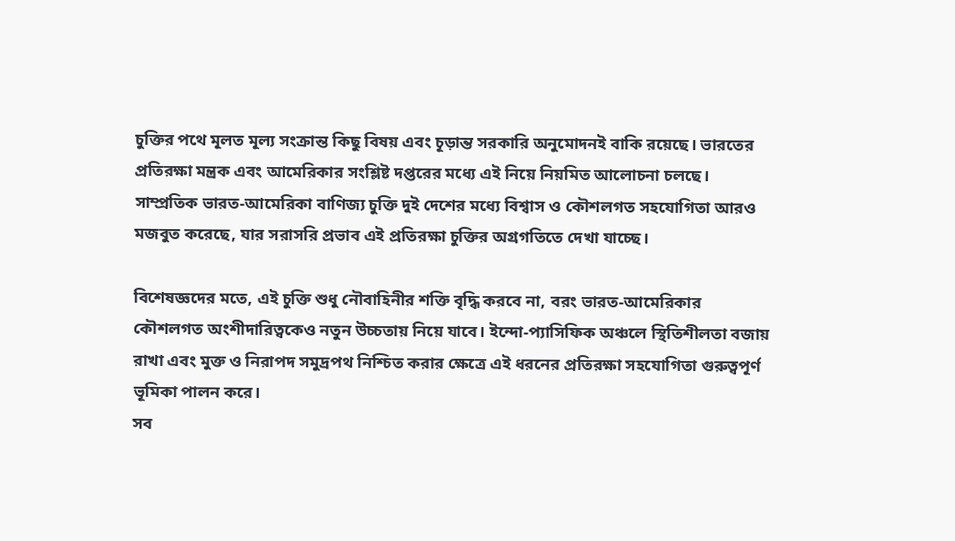চুক্তির পথে মূলত মূল্য সংক্রান্ত কিছু বিষয় এবং চূড়ান্ত সরকারি অনুমোদনই বাকি রয়েছে। ভারতের প্রতিরক্ষা মন্ত্রক এবং আমেরিকার সংশ্লিষ্ট দপ্তরের মধ্যে এই নিয়ে নিয়মিত আলোচনা চলছে। সাম্প্রতিক ভারত-আমেরিকা বাণিজ্য চুক্তি দুই দেশের মধ্যে বিশ্বাস ও কৌশলগত সহযোগিতা আরও মজবুত করেছে, যার সরাসরি প্রভাব এই প্রতিরক্ষা চুক্তির অগ্রগতিতে দেখা যাচ্ছে।

বিশেষজ্ঞদের মতে, এই চুক্তি শুধু নৌবাহিনীর শক্তি বৃদ্ধি করবে না, বরং ভারত-আমেরিকার কৌশলগত অংশীদারিত্বকেও নতুন উচ্চতায় নিয়ে যাবে। ইন্দো-প্যাসিফিক অঞ্চলে স্থিতিশীলতা বজায় রাখা এবং মুক্ত ও নিরাপদ সমুদ্রপথ নিশ্চিত করার ক্ষেত্রে এই ধরনের প্রতিরক্ষা সহযোগিতা গুরুত্বপূর্ণ ভূমিকা পালন করে।
সব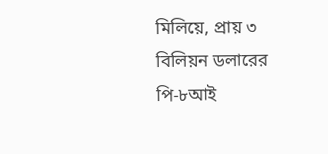মিলিয়ে, প্রায় ৩ বিলিয়ন ডলারের পি-৮আই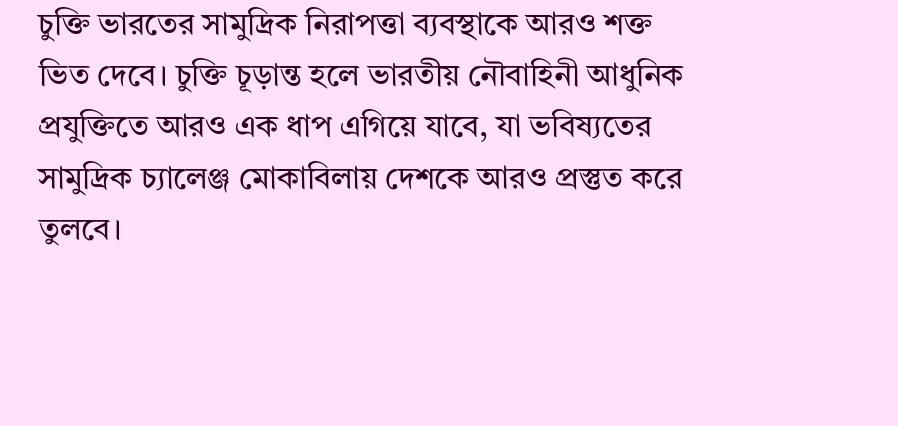চুক্তি ভারতের সামুদ্রিক নিরাপত্তা ব্যবস্থাকে আরও শক্ত ভিত দেবে। চুক্তি চূড়ান্ত হলে ভারতীয় নৌবাহিনী আধুনিক প্রযুক্তিতে আরও এক ধাপ এগিয়ে যাবে, যা ভবিষ্যতের সামুদ্রিক চ্যালেঞ্জ মোকাবিলায় দেশকে আরও প্রস্তুত করে তুলবে।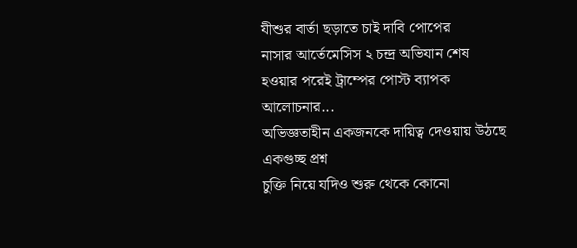যীশুর বার্তা ছড়াতে চাই দাবি পোপের
নাসার আর্তেমেসিস ২ চন্দ্র অভিযান শেষ হওয়ার পরেই ট্রাম্পের পোস্ট ব্যাপক আলোচনার...
অভিজ্ঞতাহীন একজনকে দায়িত্ব দেওয়ায় উঠছে একগুচ্ছ প্রশ্ন
চুক্তি নিয়ে যদিও শুরু থেকে কোনো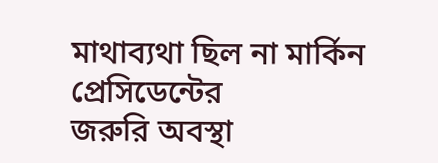মাথাব্যথা ছিল না মার্কিন প্রেসিডেন্টের
জরুরি অবস্থা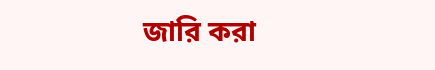জারি করা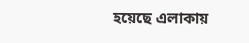হয়েছে এলাকায়